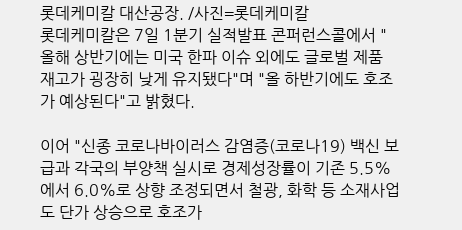롯데케미칼 대산공장. /사진=롯데케미칼
롯데케미칼은 7일 1분기 실적발표 콘퍼런스콜에서 "올해 상반기에는 미국 한파 이슈 외에도 글로벌 제품 재고가 굉장히 낮게 유지됐다"며 "올 하반기에도 호조가 예상된다"고 밝혔다.

이어 "신종 코로나바이러스 감염증(코로나19) 백신 보급과 각국의 부양책 실시로 경제성장률이 기존 5.5%에서 6.0%로 상향 조정되면서 철광, 화학 등 소재사업도 단가 상승으로 호조가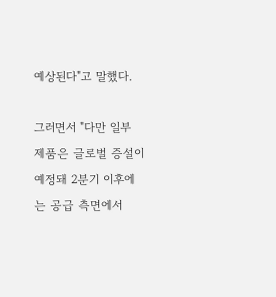예상된다"고 말했다.

그러면서 "다만 일부 제품은 글로벌 증설이 예정돼 2분기 이후에는 공급 측면에서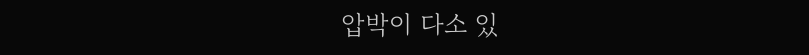압박이 다소 있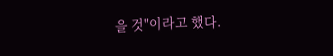을 것"이라고 했다.